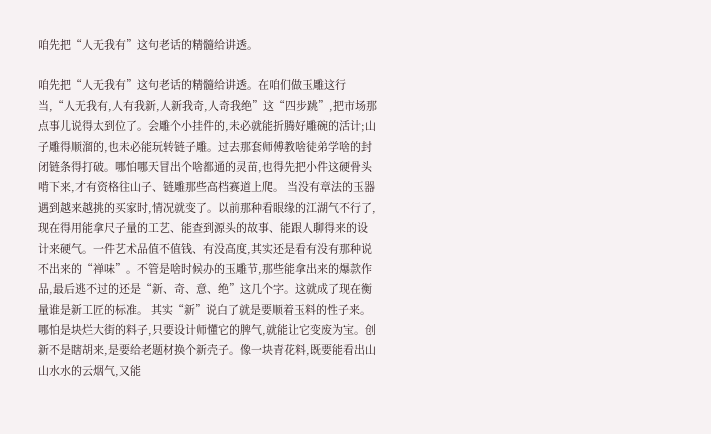咱先把“人无我有”这句老话的精髓给讲透。

咱先把“人无我有”这句老话的精髓给讲透。在咱们做玉雕这行当,“人无我有,人有我新,人新我奇,人奇我绝”这“四步跳”,把市场那点事儿说得太到位了。会雕个小挂件的,未必就能折腾好雕碗的活计;山子雕得顺溜的,也未必能玩转链子雕。过去那套师傅教啥徒弟学啥的封闭链条得打破。哪怕哪天冒出个啥都通的灵苗,也得先把小件这硬骨头啃下来,才有资格往山子、链雕那些高档赛道上爬。 当没有章法的玉器遇到越来越挑的买家时,情况就变了。以前那种看眼缘的江湖气不行了,现在得用能拿尺子量的工艺、能查到源头的故事、能跟人聊得来的设计来硬气。一件艺术品值不值钱、有没高度,其实还是看有没有那种说不出来的“禅味”。不管是啥时候办的玉雕节,那些能拿出来的爆款作品,最后逃不过的还是“新、奇、意、绝”这几个字。这就成了现在衡量谁是新工匠的标准。 其实“新”说白了就是要顺着玉料的性子来。哪怕是块烂大街的料子,只要设计师懂它的脾气,就能让它变废为宝。创新不是瞎胡来,是要给老题材换个新壳子。像一块青花料,既要能看出山山水水的云烟气,又能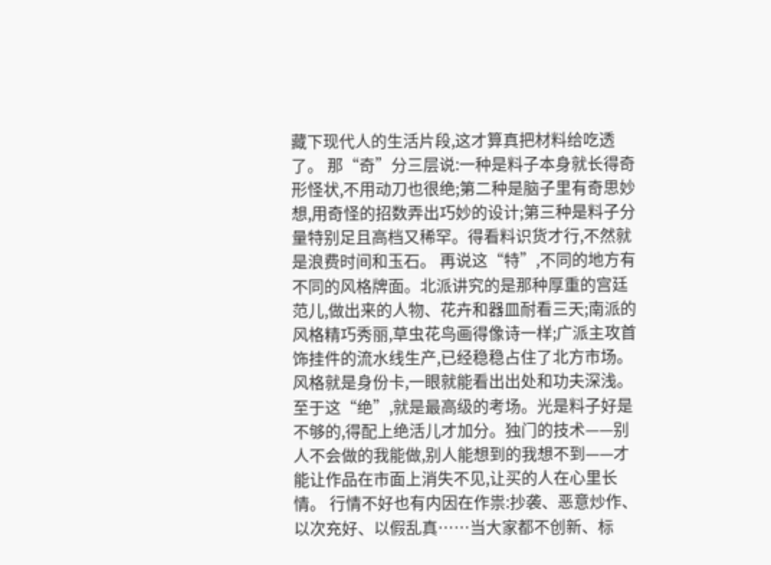藏下现代人的生活片段,这才算真把材料给吃透了。 那“奇”分三层说:一种是料子本身就长得奇形怪状,不用动刀也很绝;第二种是脑子里有奇思妙想,用奇怪的招数弄出巧妙的设计;第三种是料子分量特别足且高档又稀罕。得看料识货才行,不然就是浪费时间和玉石。 再说这“特”,不同的地方有不同的风格牌面。北派讲究的是那种厚重的宫廷范儿,做出来的人物、花卉和器皿耐看三天;南派的风格精巧秀丽,草虫花鸟画得像诗一样;广派主攻首饰挂件的流水线生产,已经稳稳占住了北方市场。风格就是身份卡,一眼就能看出出处和功夫深浅。 至于这“绝”,就是最高级的考场。光是料子好是不够的,得配上绝活儿才加分。独门的技术——别人不会做的我能做,别人能想到的我想不到——才能让作品在市面上消失不见,让买的人在心里长情。 行情不好也有内因在作祟:抄袭、恶意炒作、以次充好、以假乱真……当大家都不创新、标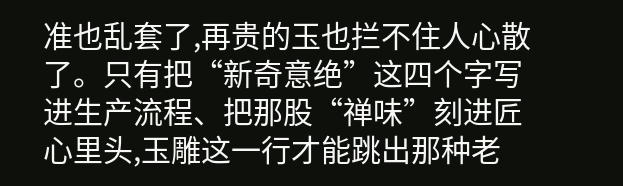准也乱套了,再贵的玉也拦不住人心散了。只有把“新奇意绝”这四个字写进生产流程、把那股“禅味”刻进匠心里头,玉雕这一行才能跳出那种老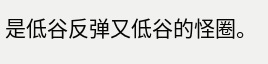是低谷反弹又低谷的怪圈。